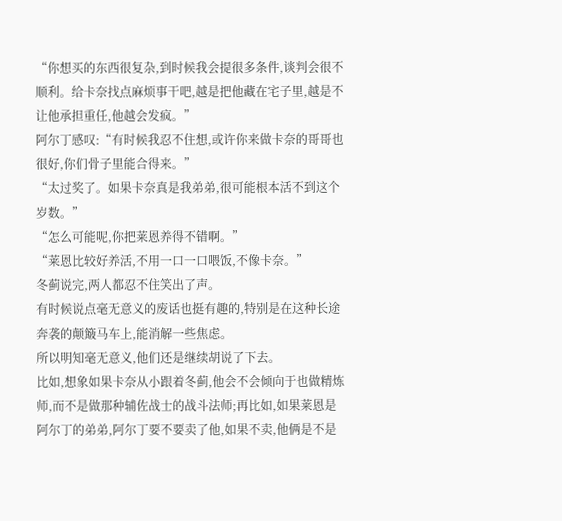“你想买的东西很复杂,到时候我会提很多条件,谈判会很不顺利。给卡奈找点麻烦事干吧,越是把他藏在宅子里,越是不让他承担重任,他越会发疯。”
阿尔丁感叹:“有时候我忍不住想,或许你来做卡奈的哥哥也很好,你们骨子里能合得来。”
“太过奖了。如果卡奈真是我弟弟,很可能根本活不到这个岁数。”
“怎么可能呢,你把莱恩养得不错啊。”
“莱恩比较好养活,不用一口一口喂饭,不像卡奈。”
冬蓟说完,两人都忍不住笑出了声。
有时候说点毫无意义的废话也挺有趣的,特别是在这种长途奔袭的颠簸马车上,能消解一些焦虑。
所以明知毫无意义,他们还是继续胡说了下去。
比如,想象如果卡奈从小跟着冬蓟,他会不会倾向于也做精炼师,而不是做那种辅佐战士的战斗法师;再比如,如果莱恩是阿尔丁的弟弟,阿尔丁要不要卖了他,如果不卖,他俩是不是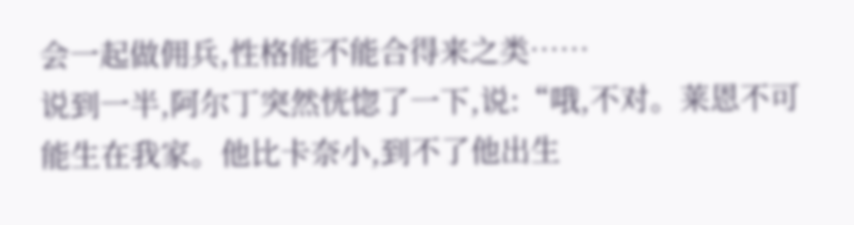会一起做佣兵,性格能不能合得来之类……
说到一半,阿尔丁突然恍惚了一下,说:“哦,不对。莱恩不可能生在我家。他比卡奈小,到不了他出生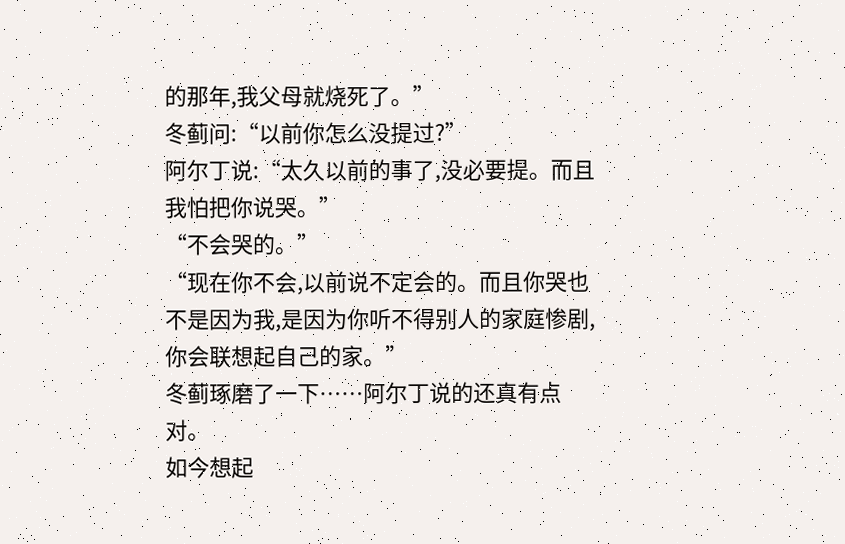的那年,我父母就烧死了。”
冬蓟问:“以前你怎么没提过?”
阿尔丁说:“太久以前的事了,没必要提。而且我怕把你说哭。”
“不会哭的。”
“现在你不会,以前说不定会的。而且你哭也不是因为我,是因为你听不得别人的家庭惨剧,你会联想起自己的家。”
冬蓟琢磨了一下……阿尔丁说的还真有点对。
如今想起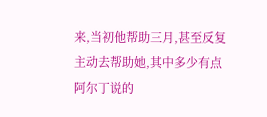来,当初他帮助三月,甚至反复主动去帮助她,其中多少有点阿尔丁说的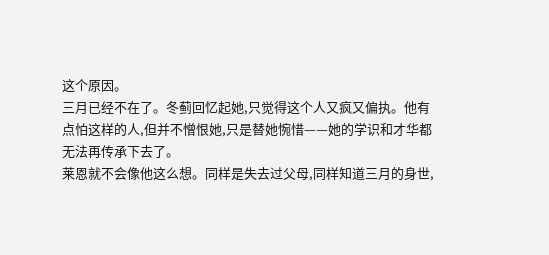这个原因。
三月已经不在了。冬蓟回忆起她,只觉得这个人又疯又偏执。他有点怕这样的人,但并不憎恨她,只是替她惋惜——她的学识和才华都无法再传承下去了。
莱恩就不会像他这么想。同样是失去过父母,同样知道三月的身世,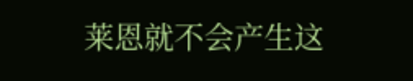莱恩就不会产生这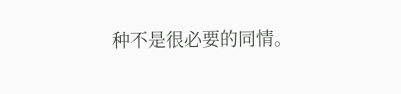种不是很必要的同情。